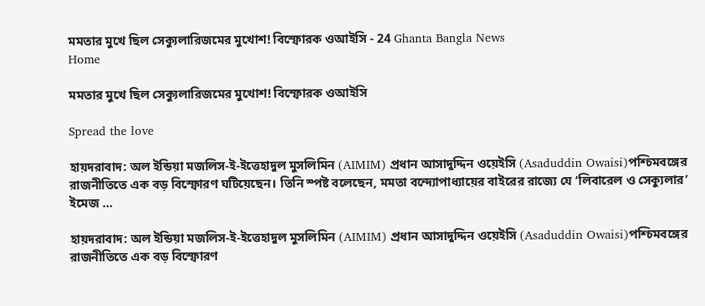মমতার মুখে ছিল সেক্যুলারিজমের মুখোশ! বিস্ফোরক ওআইসি - 24 Ghanta Bangla News
Home

মমতার মুখে ছিল সেক্যুলারিজমের মুখোশ! বিস্ফোরক ওআইসি

Spread the love

হায়দরাবাদ: অল ইন্ডিয়া মজলিস-ই-ইত্তেহাদুল মুসলিমিন (AIMIM) প্রধান আসাদুদ্দিন ওয়েইসি (Asaduddin Owaisi)পশ্চিমবঙ্গের রাজনীতিতে এক বড় বিস্ফোরণ ঘটিয়েছেন। তিনি স্পষ্ট বলেছেন, মমতা বন্দ্যোপাধ্যায়ের বাইরের রাজ্যে যে ‘লিবারেল ও সেক্যুলার’ ইমেজ …

হায়দরাবাদ: অল ইন্ডিয়া মজলিস-ই-ইত্তেহাদুল মুসলিমিন (AIMIM) প্রধান আসাদুদ্দিন ওয়েইসি (Asaduddin Owaisi)পশ্চিমবঙ্গের রাজনীতিতে এক বড় বিস্ফোরণ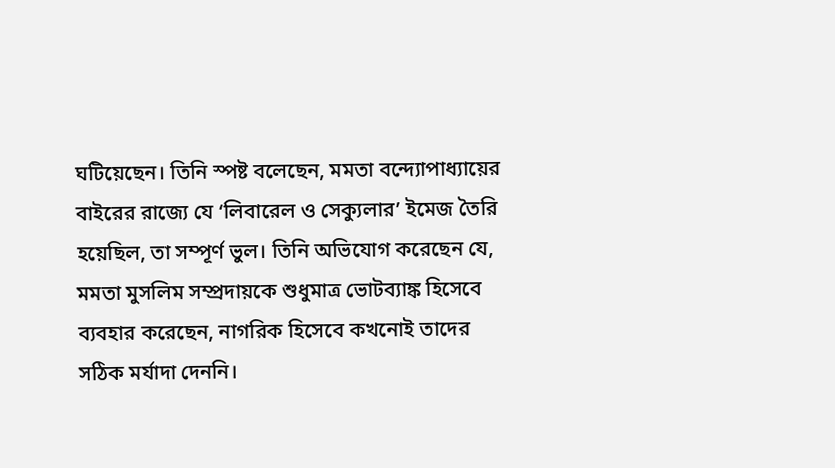ঘটিয়েছেন। তিনি স্পষ্ট বলেছেন, মমতা বন্দ্যোপাধ্যায়ের বাইরের রাজ্যে যে ‘লিবারেল ও সেক্যুলার’ ইমেজ তৈরি হয়েছিল, তা সম্পূর্ণ ভুল। তিনি অভিযোগ করেছেন যে, মমতা মুসলিম সম্প্রদায়কে শুধুমাত্র ভোটব্যাঙ্ক হিসেবে ব্যবহার করেছেন, নাগরিক হিসেবে কখনোই তাদের সঠিক মর্যাদা দেননি।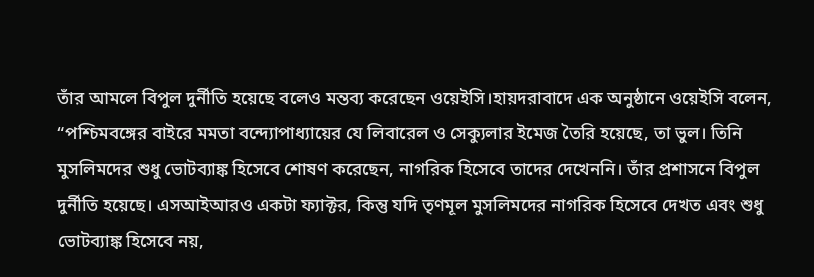তাঁর আমলে বিপুল দুর্নীতি হয়েছে বলেও মন্তব্য করেছেন ওয়েইসি।হায়দরাবাদে এক অনুষ্ঠানে ওয়েইসি বলেন, “পশ্চিমবঙ্গের বাইরে মমতা বন্দ্যোপাধ্যায়ের যে লিবারেল ও সেক্যুলার ইমেজ তৈরি হয়েছে, তা ভুল। তিনি মুসলিমদের শুধু ভোটব্যাঙ্ক হিসেবে শোষণ করেছেন, নাগরিক হিসেবে তাদের দেখেননি। তাঁর প্রশাসনে বিপুল দুর্নীতি হয়েছে। এসআইআরও একটা ফ্যাক্টর, কিন্তু যদি তৃণমূল মুসলিমদের নাগরিক হিসেবে দেখত এবং শুধু ভোটব্যাঙ্ক হিসেবে নয়,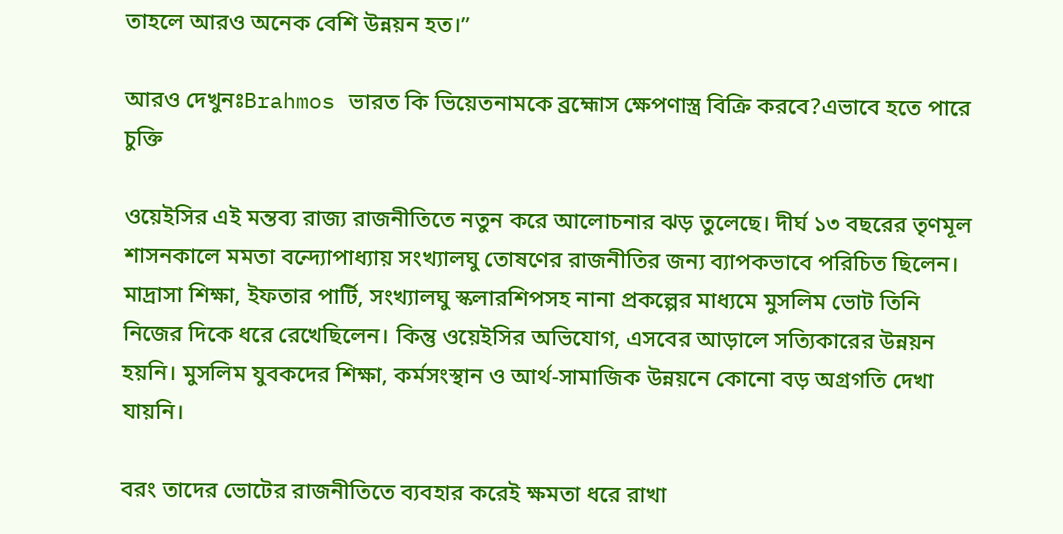তাহলে আরও অনেক বেশি উন্নয়ন হত।”

আরও দেখুনঃBrahmos ভারত কি ভিয়েতনামকে ব্রহ্মোস ক্ষেপণাস্ত্র বিক্রি করবে?এভাবে হতে পারে চুক্তি

ওয়েইসির এই মন্তব্য রাজ্য রাজনীতিতে নতুন করে আলোচনার ঝড় তুলেছে। দীর্ঘ ১৩ বছরের তৃণমূল শাসনকালে মমতা বন্দ্যোপাধ্যায় সংখ্যালঘু তোষণের রাজনীতির জন্য ব্যাপকভাবে পরিচিত ছিলেন। মাদ্রাসা শিক্ষা, ইফতার পার্টি, সংখ্যালঘু স্কলারশিপসহ নানা প্রকল্পের মাধ্যমে মুসলিম ভোট তিনি নিজের দিকে ধরে রেখেছিলেন। কিন্তু ওয়েইসির অভিযোগ, এসবের আড়ালে সত্যিকারের উন্নয়ন হয়নি। মুসলিম যুবকদের শিক্ষা, কর্মসংস্থান ও আর্থ-সামাজিক উন্নয়নে কোনো বড় অগ্রগতি দেখা যায়নি।

বরং তাদের ভোটের রাজনীতিতে ব্যবহার করেই ক্ষমতা ধরে রাখা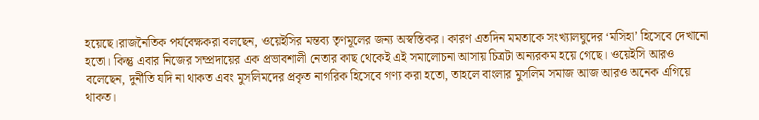হয়েছে।রাজনৈতিক পর্যবেক্ষকরা বলছেন, ওয়েইসির মন্তব্য তৃণমূলের জন্য অস্বস্তিকর। কারণ এতদিন মমতাকে সংখ্যালঘুদের ‘মসিহা’ হিসেবে দেখানো হতো। কিন্তু এবার নিজের সম্প্রদায়ের এক প্রভাবশালী নেতার কাছ থেকেই এই সমালোচনা আসায় চিত্রটা অন্যরকম হয়ে গেছে। ওয়েইসি আরও বলেছেন, দুর্নীতি যদি না থাকত এবং মুসলিমদের প্রকৃত নাগরিক হিসেবে গণ্য করা হতো, তাহলে বাংলার মুসলিম সমাজ আজ আরও অনেক এগিয়ে থাকত।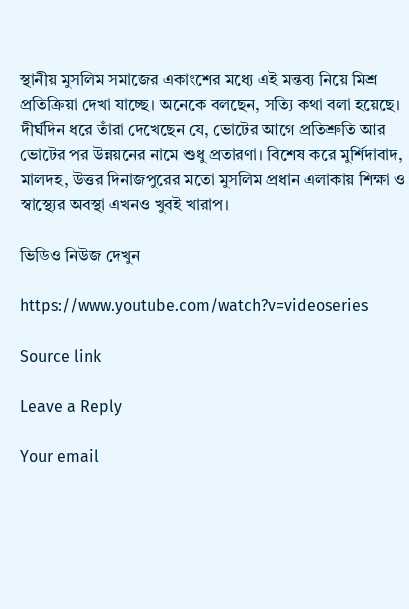স্থানীয় মুসলিম সমাজের একাংশের মধ্যে এই মন্তব্য নিয়ে মিশ্র প্রতিক্রিয়া দেখা যাচ্ছে। অনেকে বলছেন, সত্যি কথা বলা হয়েছে। দীর্ঘদিন ধরে তাঁরা দেখেছেন যে, ভোটের আগে প্রতিশ্রুতি আর ভোটের পর উন্নয়নের নামে শুধু প্রতারণা। বিশেষ করে মুর্শিদাবাদ, মালদহ, উত্তর দিনাজপুরের মতো মুসলিম প্রধান এলাকায় শিক্ষা ও স্বাস্থ্যের অবস্থা এখনও খুবই খারাপ।

ভিডিও নিউজ দেখুন

https://www.youtube.com/watch?v=videoseries

Source link

Leave a Reply

Your email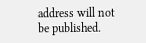address will not be published.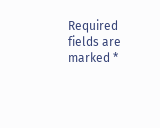Required fields are marked *